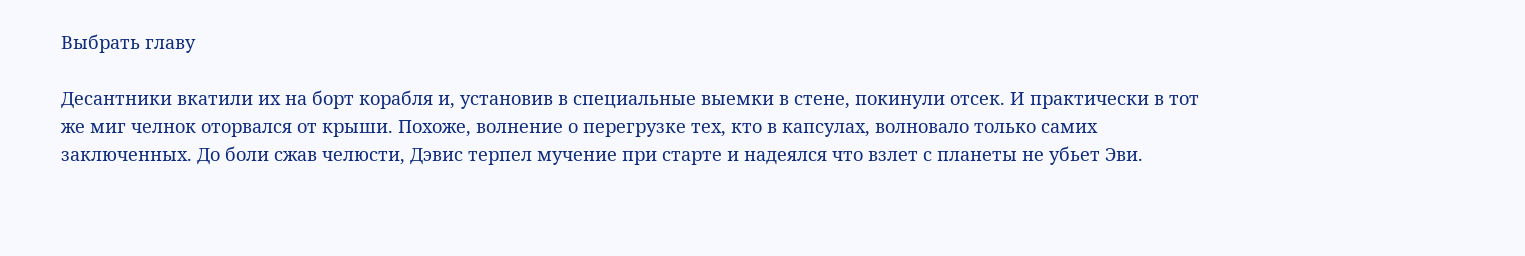Выбрать главу

Десантники вкатили их на борт корабля и, установив в специальные выемки в стене, покинули отсек. И практически в тот же миг челнок оторвался от крыши. Похоже, волнение о перегрузке тех, кто в капсулах, волновало только самих заключенных. До боли сжав челюсти, Дэвис терпел мучение при старте и надеялся что взлет с планеты не убьет Эви.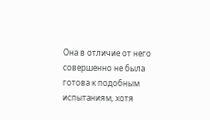Она в отличие от него совершенно не была готова к подобным испытаниям, хотя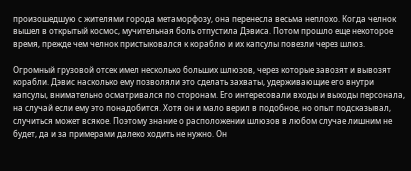произошедшую с жителями города метаморфозу, она перенесла весьма неплохо. Когда челнок вышел в открытый космос, мучительная боль отпустила Дэвиса. Потом прошло еще некоторое время, прежде чем челнок пристыковался к кораблю и их капсулы повезли через шлюз.

Огромный грузовой отсек имел несколько больших шлюзов, через которые завозят и вывозят корабли. Дэвис насколько ему позволяли это сделать захваты, удерживающие его внутри капсулы, внимательно осматривался по сторонам. Его интересовали входы и выходы персонала, на случай если ему это понадобится. Хотя он и мало верил в подобное, но опыт подсказывал, случиться может всякое. Поэтому знание о расположении шлюзов в любом случае лишним не будет, да и за примерами далеко ходить не нужно. Он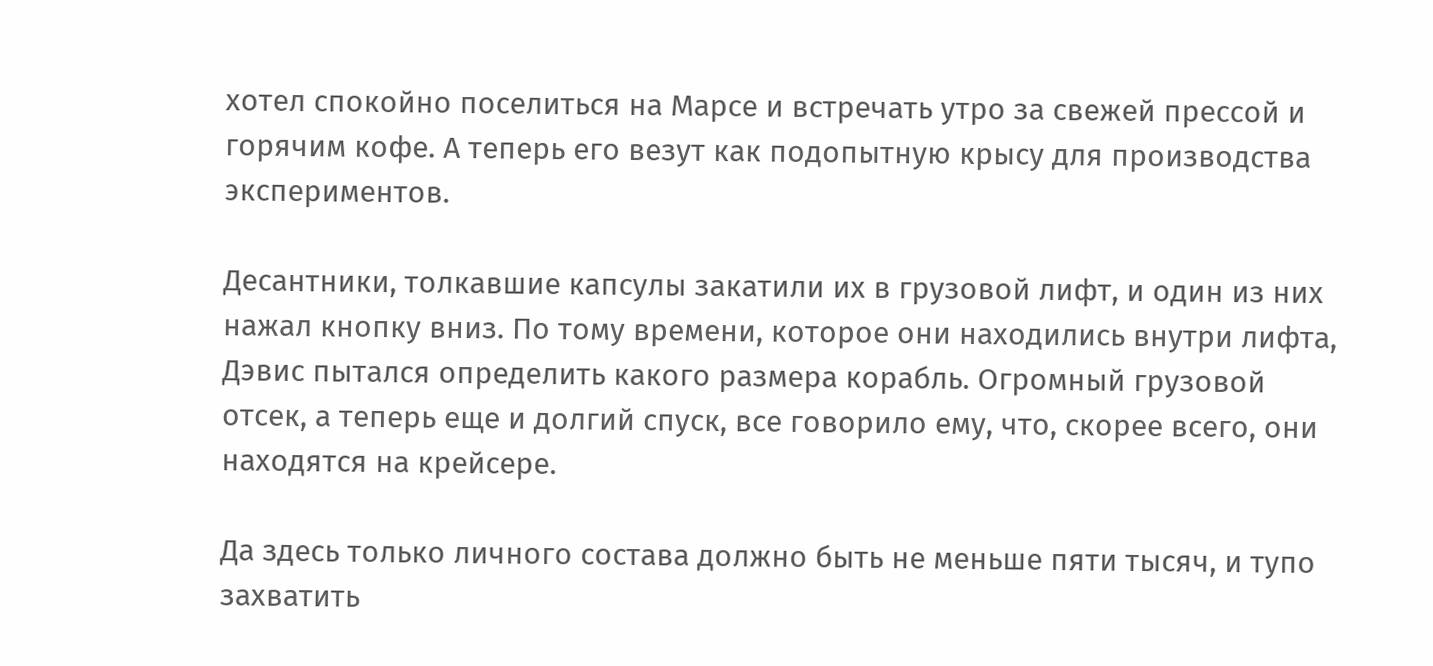хотел спокойно поселиться на Марсе и встречать утро за свежей прессой и горячим кофе. А теперь его везут как подопытную крысу для производства экспериментов.

Десантники, толкавшие капсулы закатили их в грузовой лифт, и один из них нажал кнопку вниз. По тому времени, которое они находились внутри лифта, Дэвис пытался определить какого размера корабль. Огромный грузовой отсек, а теперь еще и долгий спуск, все говорило ему, что, скорее всего, они находятся на крейсере.

Да здесь только личного состава должно быть не меньше пяти тысяч, и тупо захватить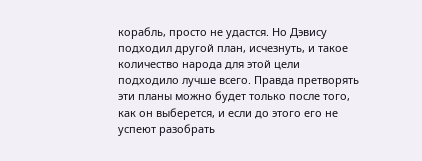корабль, просто не удастся. Но Дэвису подходил другой план, исчезнуть, и такое количество народа для этой цели подходило лучше всего. Правда претворять эти планы можно будет только после того, как он выберется, и если до этого его не успеют разобрать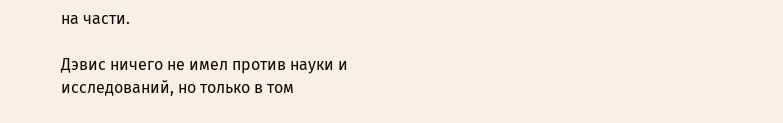на части.

Дэвис ничего не имел против науки и исследований, но только в том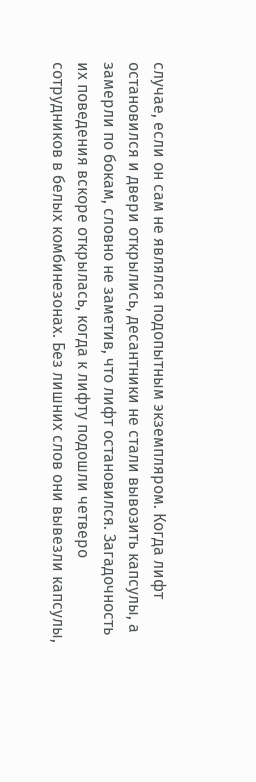случае, если он сам не являлся подопытным экземпляром. Когда лифт остановился и двери открылись, десантники не стали вывозить капсулы, а замерли по бокам, словно не заметив, что лифт остановился. Загадочность их поведения вскоре открылась, когда к лифту подошли четверо сотрудников в белых комбинезонах. Без лишних слов они вывезли капсулы,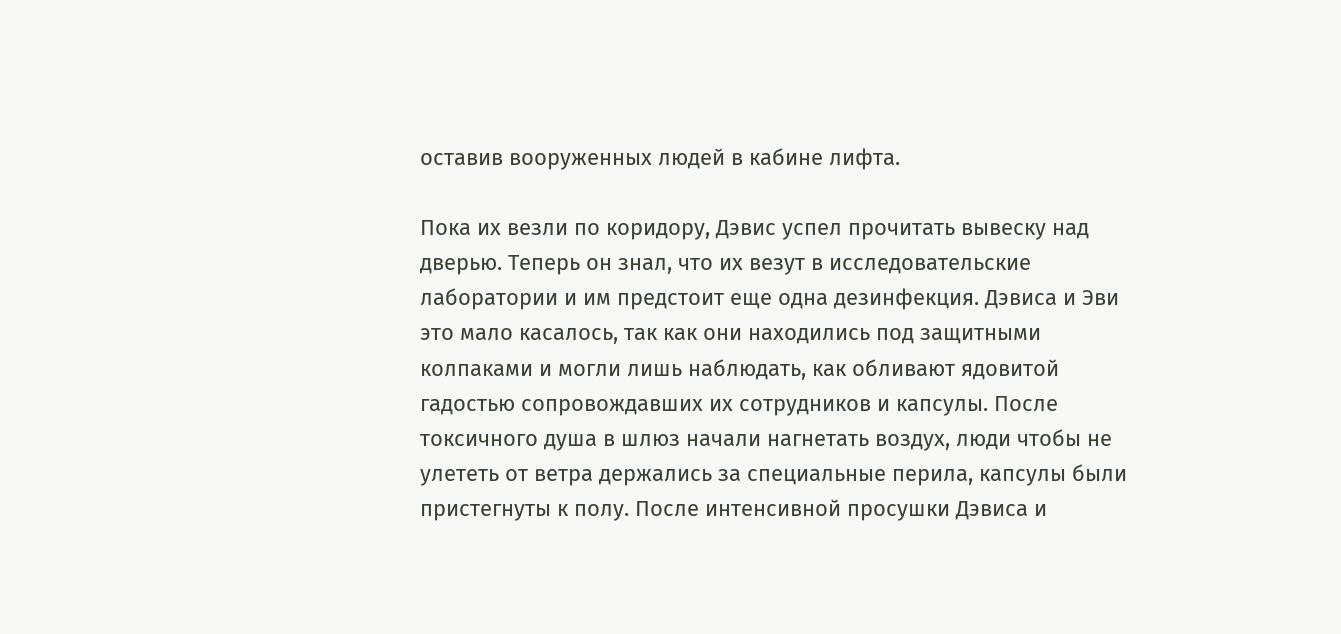оставив вооруженных людей в кабине лифта.

Пока их везли по коридору, Дэвис успел прочитать вывеску над дверью. Теперь он знал, что их везут в исследовательские лаборатории и им предстоит еще одна дезинфекция. Дэвиса и Эви это мало касалось, так как они находились под защитными колпаками и могли лишь наблюдать, как обливают ядовитой гадостью сопровождавших их сотрудников и капсулы. После токсичного душа в шлюз начали нагнетать воздух, люди чтобы не улететь от ветра держались за специальные перила, капсулы были пристегнуты к полу. После интенсивной просушки Дэвиса и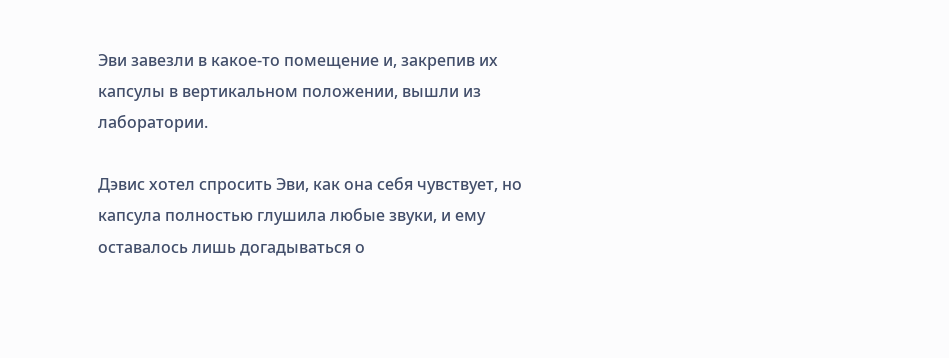Эви завезли в какое-то помещение и, закрепив их капсулы в вертикальном положении, вышли из лаборатории.

Дэвис хотел спросить Эви, как она себя чувствует, но капсула полностью глушила любые звуки, и ему оставалось лишь догадываться о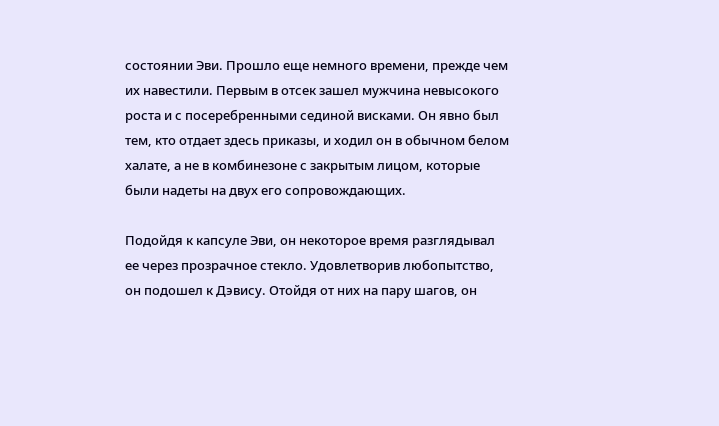состоянии Эви. Прошло еще немного времени, прежде чем их навестили. Первым в отсек зашел мужчина невысокого роста и с посеребренными сединой висками. Он явно был тем, кто отдает здесь приказы, и ходил он в обычном белом халате, а не в комбинезоне с закрытым лицом, которые были надеты на двух его сопровождающих.

Подойдя к капсуле Эви, он некоторое время разглядывал ее через прозрачное стекло. Удовлетворив любопытство, он подошел к Дэвису. Отойдя от них на пару шагов, он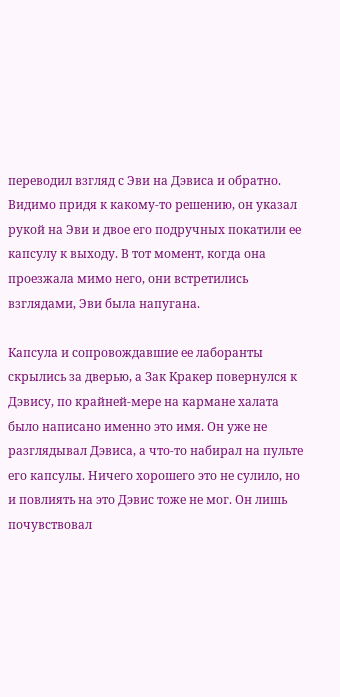переводил взгляд с Эви на Дэвиса и обратно. Видимо придя к какому-то решению, он указал рукой на Эви и двое его подручных покатили ее капсулу к выходу. В тот момент, когда она проезжала мимо него, они встретились взглядами, Эви была напугана.

Капсула и сопровождавшие ее лаборанты скрылись за дверью, а Зак Кракер повернулся к Дэвису, по крайней-мере на кармане халата было написано именно это имя. Он уже не разглядывал Дэвиса, а что-то набирал на пульте его капсулы. Ничего хорошего это не сулило, но и повлиять на это Дэвис тоже не мог. Он лишь почувствовал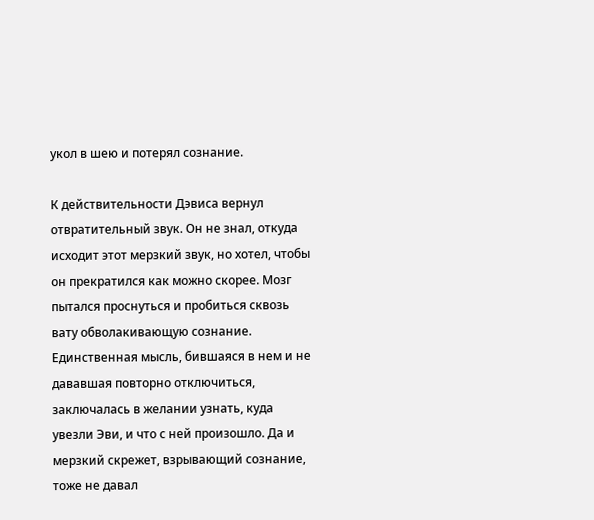укол в шею и потерял сознание.

К действительности Дэвиса вернул отвратительный звук. Он не знал, откуда исходит этот мерзкий звук, но хотел, чтобы он прекратился как можно скорее. Мозг пытался проснуться и пробиться сквозь вату обволакивающую сознание. Единственная мысль, бившаяся в нем и не дававшая повторно отключиться, заключалась в желании узнать, куда увезли Эви, и что с ней произошло. Да и мерзкий скрежет, взрывающий сознание, тоже не давал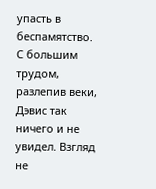упасть в беспамятство. С большим трудом, разлепив веки, Дэвис так ничего и не увидел. Взгляд не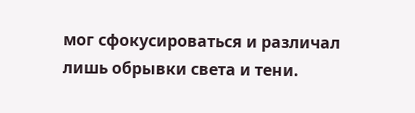мог сфокусироваться и различал лишь обрывки света и тени.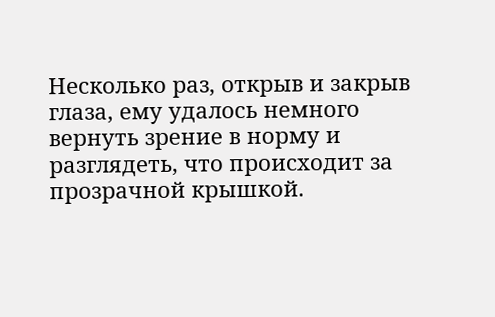Несколько раз, открыв и закрыв глаза, ему удалось немного вернуть зрение в норму и разглядеть, что происходит за прозрачной крышкой.